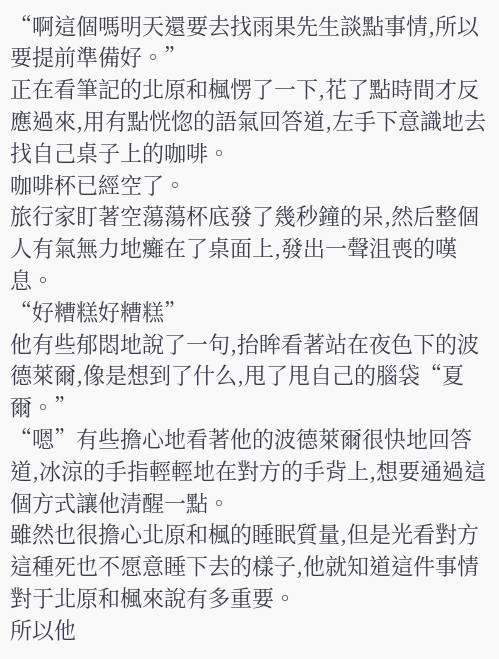“啊這個嗎明天還要去找雨果先生談點事情,所以要提前準備好。”
正在看筆記的北原和楓愣了一下,花了點時間才反應過來,用有點恍惚的語氣回答道,左手下意識地去找自己桌子上的咖啡。
咖啡杯已經空了。
旅行家盯著空蕩蕩杯底發了幾秒鐘的呆,然后整個人有氣無力地癱在了桌面上,發出一聲沮喪的嘆息。
“好糟糕好糟糕”
他有些郁悶地說了一句,抬眸看著站在夜色下的波德萊爾,像是想到了什么,甩了甩自己的腦袋“夏爾。”
“嗯”有些擔心地看著他的波德萊爾很快地回答道,冰涼的手指輕輕地在對方的手背上,想要通過這個方式讓他清醒一點。
雖然也很擔心北原和楓的睡眠質量,但是光看對方這種死也不愿意睡下去的樣子,他就知道這件事情對于北原和楓來說有多重要。
所以他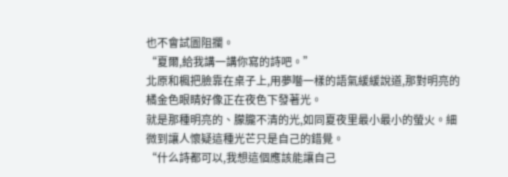也不會試圖阻攔。
“夏爾,給我講一講你寫的詩吧。”
北原和楓把臉靠在桌子上,用夢囈一樣的語氣緩緩說道,那對明亮的橘金色眼睛好像正在夜色下發著光。
就是那種明亮的、朦朧不清的光,如同夏夜里最小最小的螢火。細微到讓人懷疑這種光芒只是自己的錯覺。
“什么詩都可以,我想這個應該能讓自己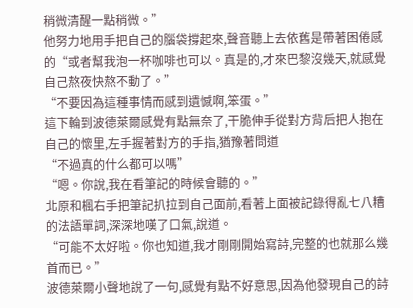稍微清醒一點稍微。”
他努力地用手把自己的腦袋撐起來,聲音聽上去依舊是帶著困倦感的“或者幫我泡一杯咖啡也可以。真是的,才來巴黎沒幾天,就感覺自己熬夜快熬不動了。”
“不要因為這種事情而感到遺憾啊,笨蛋。”
這下輪到波德萊爾感覺有點無奈了,干脆伸手從對方背后把人抱在自己的懷里,左手握著對方的手指,猶豫著問道
“不過真的什么都可以嗎”
“嗯。你說,我在看筆記的時候會聽的。”
北原和楓右手把筆記扒拉到自己面前,看著上面被記錄得亂七八糟的法語單詞,深深地嘆了口氣,說道。
“可能不太好啦。你也知道,我才剛剛開始寫詩,完整的也就那么幾首而已。”
波德萊爾小聲地說了一句,感覺有點不好意思,因為他發現自己的詩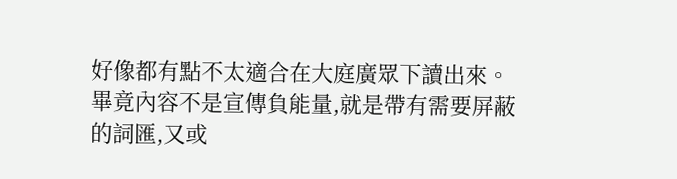好像都有點不太適合在大庭廣眾下讀出來。
畢竟內容不是宣傳負能量,就是帶有需要屏蔽的詞匯,又或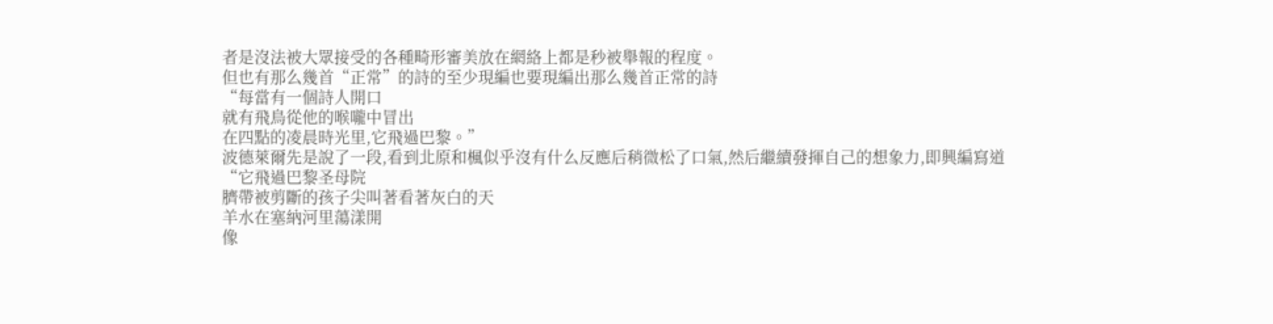者是沒法被大眾接受的各種畸形審美放在網絡上都是秒被舉報的程度。
但也有那么幾首“正常”的詩的至少現編也要現編出那么幾首正常的詩
“每當有一個詩人開口
就有飛鳥從他的喉嚨中冒出
在四點的凌晨時光里,它飛過巴黎。”
波德萊爾先是說了一段,看到北原和楓似乎沒有什么反應后稍微松了口氣,然后繼續發揮自己的想象力,即興編寫道
“它飛過巴黎圣母院
臍帶被剪斷的孩子尖叫著看著灰白的天
羊水在塞納河里蕩漾開
像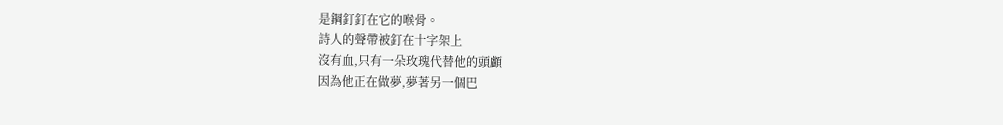是鋼釘釘在它的喉骨。
詩人的聲帶被釘在十字架上
沒有血,只有一朵玫瑰代替他的頭顱
因為他正在做夢,夢著另一個巴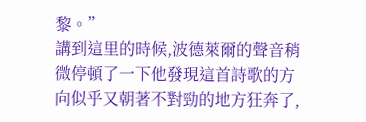黎。”
講到這里的時候,波德萊爾的聲音稍微停頓了一下他發現這首詩歌的方向似乎又朝著不對勁的地方狂奔了,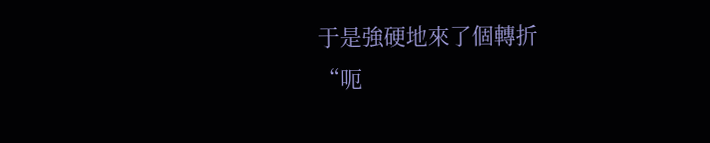于是強硬地來了個轉折
“呃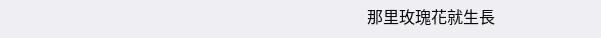那里玫瑰花就生長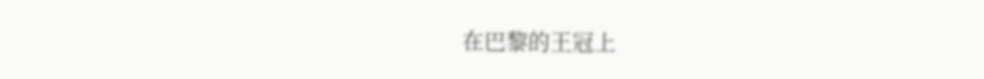在巴黎的王冠上